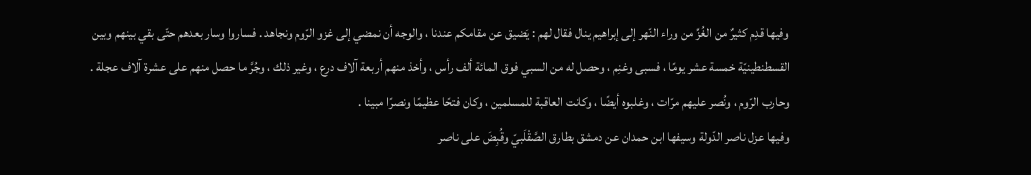وفيها قدِم كثيرٌ من الغُزِّ من وراء النّهر إلى إبراهيم ينال فقال لهم : يَضيق عن مقامكم عندنا ، والوجه أن نمضي إلى غزو الرّوم ونجاهد . فساروا وسار بعدهم حتّى بقي بينهم وبين القسطنطينيّة خمسة عشر يومًا ، فسبى وغنِم ، وحصل له من السبي فوق المائة ألف رأس ، وأخذ منهم أربعة آلاف درع ، وغير ذلك ، وجُرَّ ما حصل منهم على عشرة آلاف عجلة .
وحارب الرّوم ، ونُصر عليهم مرّات ، وغلبوه أيضًا ، وكانت العاقبة للمسلمين ، وكان فتحًا عظيمًا ونصرًا مبينا .
وفيها عزل ناصر الدّولة وسيفها ابن حمدان عن دمشق بطارق الصَّقْلَبيّ وقُبِضَ على ناصر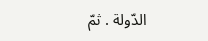الدّولة . ثمّ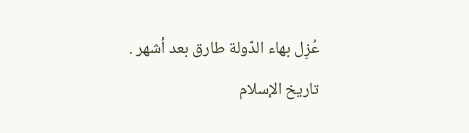عُزِل بهاء الدّولة طارق بعد أشهر .
تاريخ الإسلام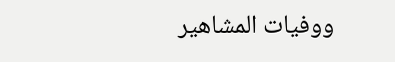ووفيات المشاهير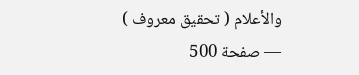والأعلام ( تحقيق معروف ) — صفحة 500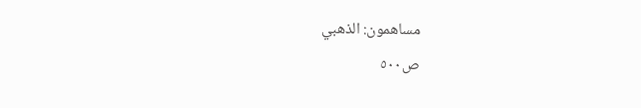مساهمون: الذهبي
ص٥٠٠